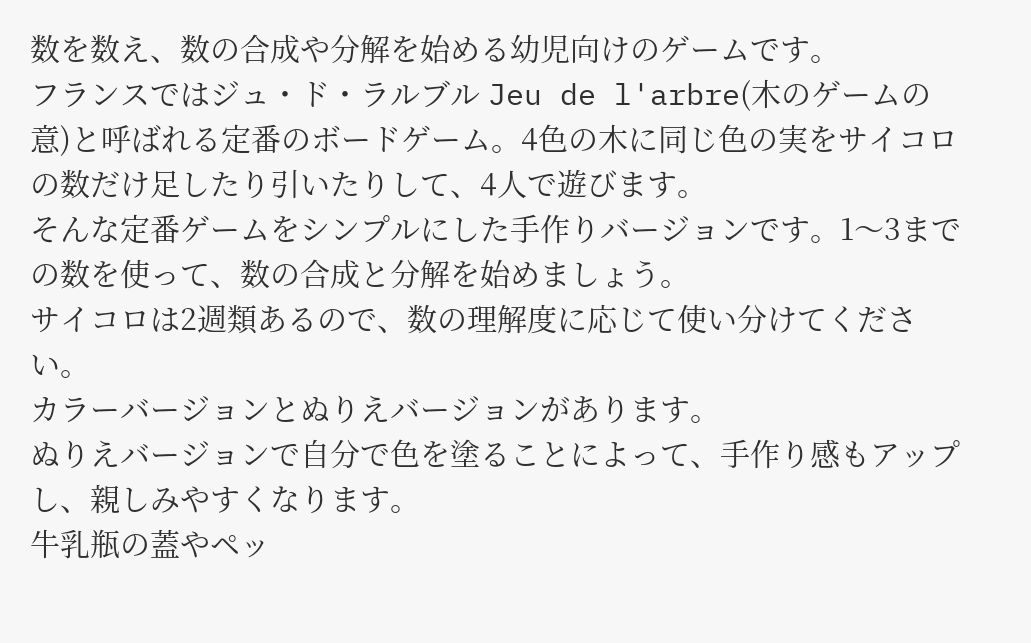数を数え、数の合成や分解を始める幼児向けのゲームです。
フランスではジュ・ド・ラルブル Jeu de l'arbre(木のゲームの意)と呼ばれる定番のボードゲーム。4色の木に同じ色の実をサイコロの数だけ足したり引いたりして、4人で遊びます。
そんな定番ゲームをシンプルにした手作りバージョンです。1〜3までの数を使って、数の合成と分解を始めましょう。
サイコロは2週類あるので、数の理解度に応じて使い分けてください。
カラーバージョンとぬりえバージョンがあります。
ぬりえバージョンで自分で色を塗ることによって、手作り感もアップし、親しみやすくなります。
牛乳瓶の蓋やペッ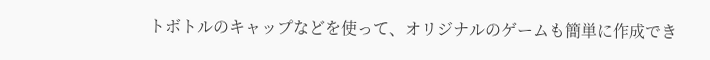トボトルのキャップなどを使って、オリジナルのゲームも簡単に作成でき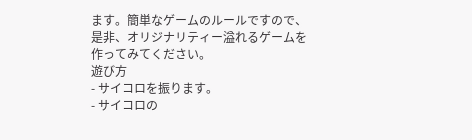ます。簡単なゲームのルールですので、是非、オリジナリティー溢れるゲームを作ってみてください。
遊び方
- サイコロを振ります。
- サイコロの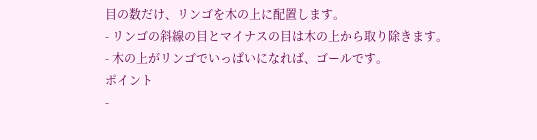目の数だけ、リンゴを木の上に配置します。
- リンゴの斜線の目とマイナスの目は木の上から取り除きます。
- 木の上がリンゴでいっぱいになれば、ゴールです。
ポイント
-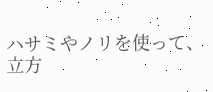ハサミやノリを使って、立方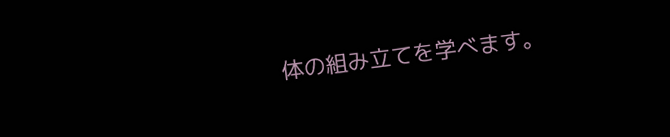体の組み立てを学べます。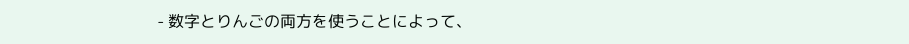- 数字とりんごの両方を使うことによって、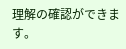理解の確認ができます。